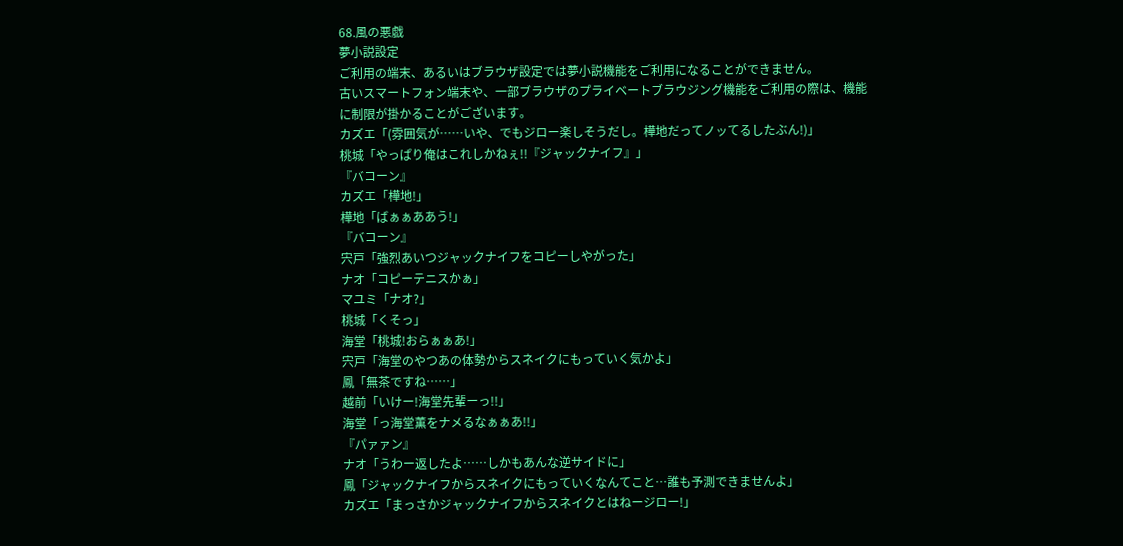68.風の悪戯
夢小説設定
ご利用の端末、あるいはブラウザ設定では夢小説機能をご利用になることができません。
古いスマートフォン端末や、一部ブラウザのプライベートブラウジング機能をご利用の際は、機能に制限が掛かることがございます。
カズエ「(雰囲気が……いや、でもジロー楽しそうだし。樺地だってノッてるしたぶん!)」
桃城「やっぱり俺はこれしかねぇ!!『ジャックナイフ』」
『バコーン』
カズエ「樺地!」
樺地「ばぁぁああう!」
『バコーン』
宍戸「強烈あいつジャックナイフをコピーしやがった」
ナオ「コピーテニスかぁ」
マユミ「ナオ?」
桃城「くそっ」
海堂「桃城!おらぁぁあ!」
宍戸「海堂のやつあの体勢からスネイクにもっていく気かよ」
鳳「無茶ですね……」
越前「いけー!海堂先輩ーっ!!」
海堂「っ海堂薫をナメるなぁぁあ!!」
『パァァン』
ナオ「うわー返したよ……しかもあんな逆サイドに」
鳳「ジャックナイフからスネイクにもっていくなんてこと…誰も予測できませんよ」
カズエ「まっさかジャックナイフからスネイクとはねージロー!」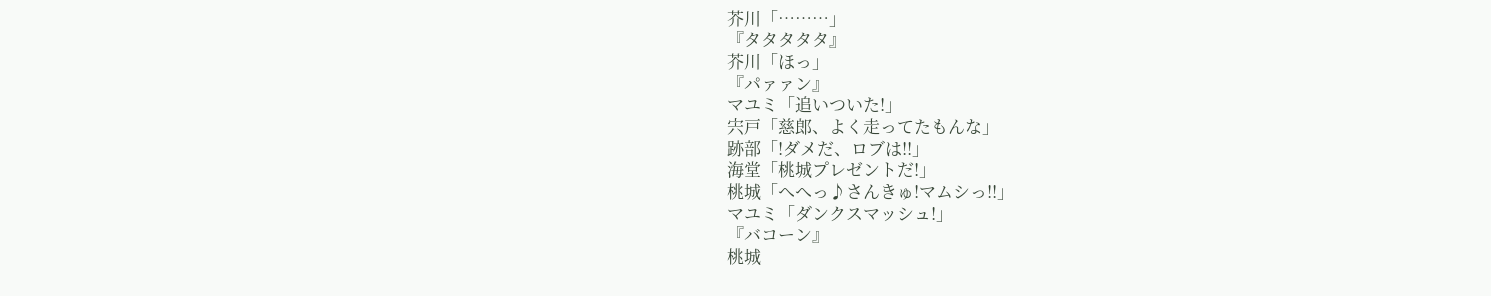芥川「………」
『タタタタタ』
芥川「ほっ」
『パァァン』
マユミ「追いついた!」
宍戸「慈郎、よく走ってたもんな」
跡部「!ダメだ、ロブは!!」
海堂「桃城プレゼントだ!」
桃城「へへっ♪さんきゅ!マムシっ!!」
マユミ「ダンクスマッシュ!」
『バコーン』
桃城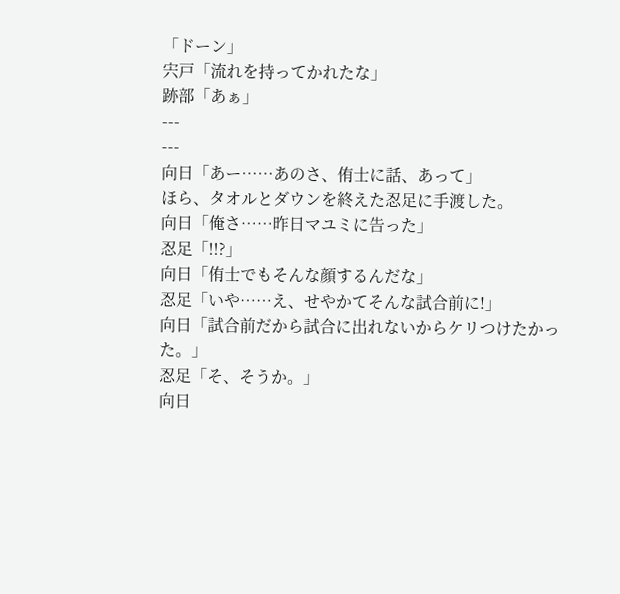「ドーン」
宍戸「流れを持ってかれたな」
跡部「あぁ」
---
---
向日「あー……あのさ、侑士に話、あって」
ほら、タオルとダウンを終えた忍足に手渡した。
向日「俺さ……昨日マユミに告った」
忍足「!!?」
向日「侑士でもそんな顔するんだな」
忍足「いや……え、せやかてそんな試合前に!」
向日「試合前だから試合に出れないからケリつけたかった。」
忍足「そ、そうか。」
向日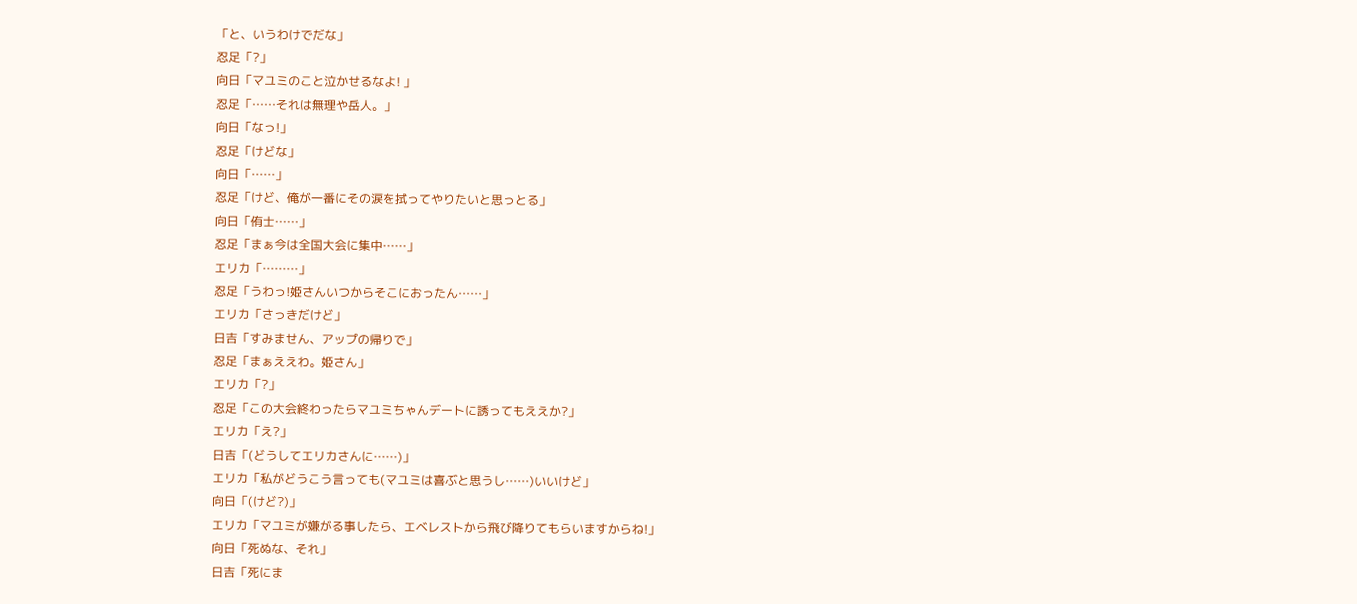「と、いうわけでだな」
忍足「?」
向日「マユミのこと泣かせるなよ! 」
忍足「……それは無理や岳人。」
向日「なっ!」
忍足「けどな」
向日「……」
忍足「けど、俺が一番にその涙を拭ってやりたいと思っとる」
向日「侑士……」
忍足「まぁ今は全国大会に集中……」
エリカ「………」
忍足「うわっ!姫さんいつからそこにおったん……」
エリカ「さっきだけど」
日吉「すみません、アップの帰りで」
忍足「まぁええわ。姫さん」
エリカ「?」
忍足「この大会終わったらマユミちゃんデートに誘ってもええか?」
エリカ「え?」
日吉「(どうしてエリカさんに……)」
エリカ「私がどうこう言っても(マユミは喜ぶと思うし……)いいけど」
向日「(けど?)」
エリカ「マユミが嫌がる事したら、エベレストから飛び降りてもらいますからね!」
向日「死ぬな、それ」
日吉「死にま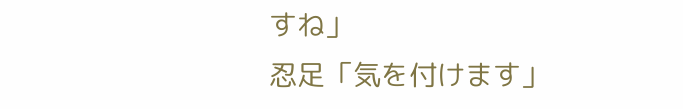すね」
忍足「気を付けます」